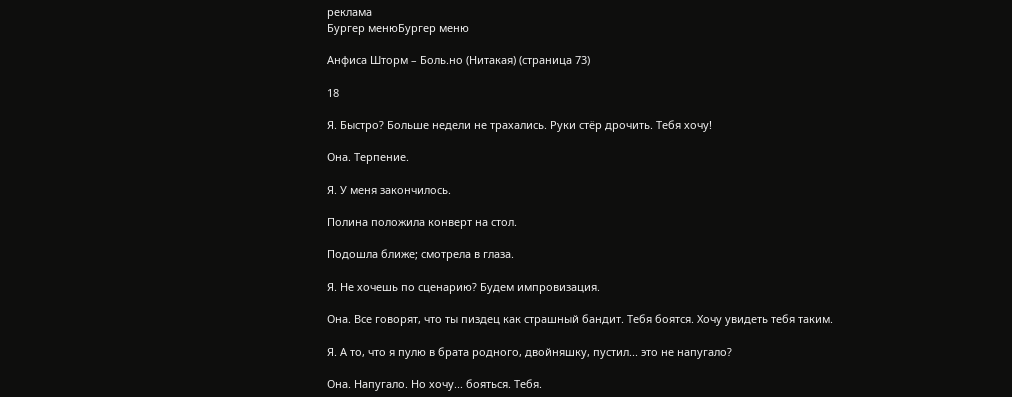реклама
Бургер менюБургер меню

Анфиса Шторм – Боль.но (Нитакая) (страница 73)

18

Я. Быстро? Больше недели не трахались. Руки стёр дрочить. Тебя хочу!

Она. Терпение.

Я. У меня закончилось.

Полина положила конверт на стол.

Подошла ближе; смотрела в глаза.

Я. Не хочешь по сценарию? Будем импровизация.

Она. Все говорят, что ты пиздец как страшный бандит. Тебя боятся. Хочу увидеть тебя таким.

Я. А то, что я пулю в брата родного, двойняшку, пустил... это не напугало?

Она. Напугало. Но хочу... бояться. Тебя.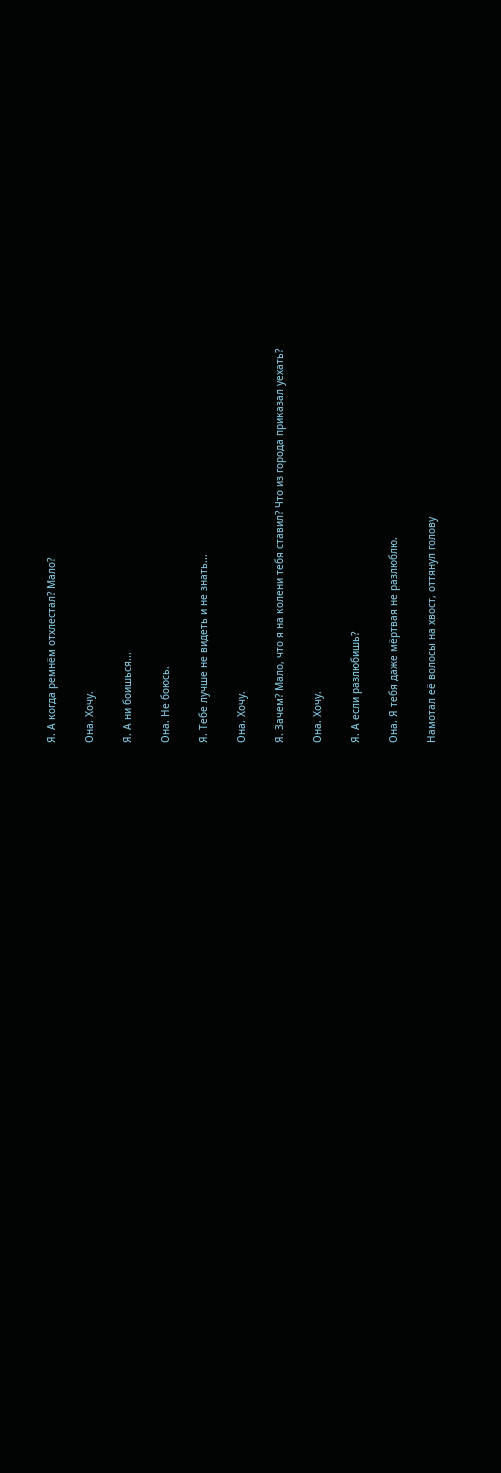Я. А когда ремнём отхлестал? Мало?

Она. Хочу.

Я. А ни боишься...

Она. Не боюсь.

Я. Тебе лучше не видеть и не знать...

Она. Хочу.

Я. Зачем? Мало, что я на колени тебя ставил? Что из города приказал уехать?

Она. Хочу.

Я. А если разлюбишь?

Она. Я тебя даже мёртвая не разлюблю.

Намотал её волосы на хвост, оттянул голову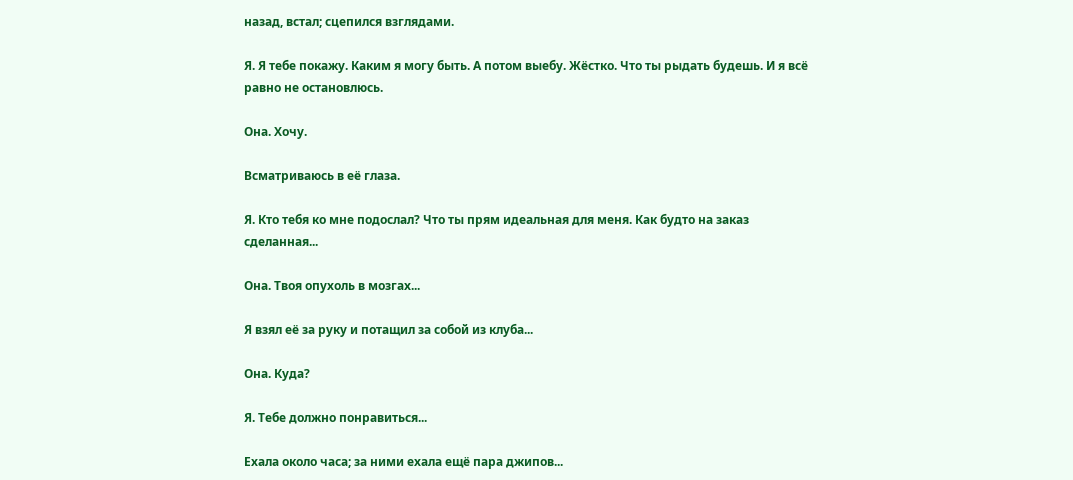назад, встал; сцепился взглядами.

Я. Я тебе покажу. Каким я могу быть. А потом выебу. Жёстко. Что ты рыдать будешь. И я всё равно не остановлюсь.

Она. Хочу.

Всматриваюсь в её глаза.

Я. Кто тебя ко мне подослал? Что ты прям идеальная для меня. Как будто на заказ сделанная...

Она. Твоя опухоль в мозгах...

Я взял её за руку и потащил за собой из клуба...

Она. Куда?

Я. Тебе должно понравиться...

Ехала около часа; за ними ехала ещё пара джипов...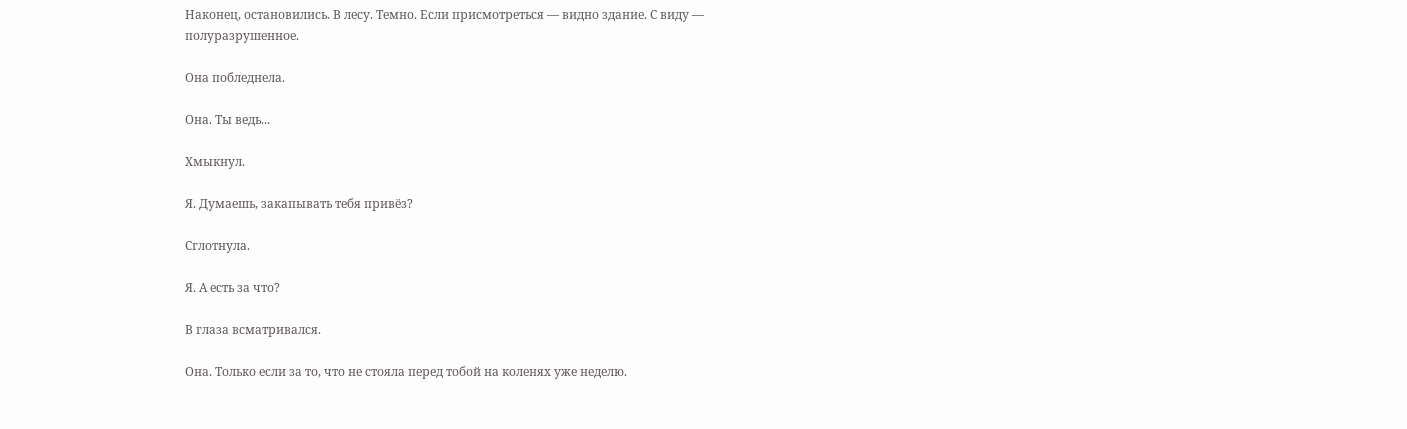Наконец, остановились. В лесу. Темно. Если присмотреться — видно здание. С виду — полуразрушенное.

Она побледнела.

Она. Ты ведь...

Хмыкнул.

Я. Думаешь, закапывать тебя привёз?

Сглотнула.

Я. А есть за что?

В глаза всматривался.

Она. Только если за то, что не стояла перед тобой на коленях уже неделю.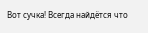Вот сучка! Всегда найдётся что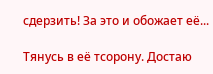сдерзить! За это и обожает её...

Тянусь в её тсорону. Достаю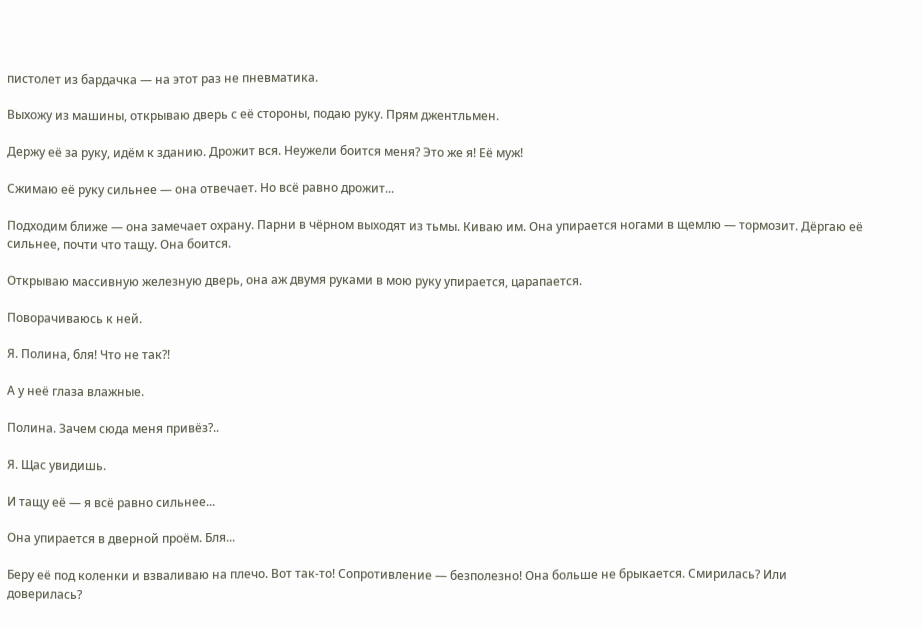пистолет из бардачка — на этот раз не пневматика.

Выхожу из машины, открываю дверь с её стороны, подаю руку. Прям джентльмен.

Держу её за руку, идём к зданию. Дрожит вся. Неужели боится меня? Это же я! Её муж!

Сжимаю её руку сильнее — она отвечает. Но всё равно дрожит...

Подходим ближе — она замечает охрану. Парни в чёрном выходят из тьмы. Киваю им. Она упирается ногами в щемлю — тормозит. Дёргаю её сильнее, почти что тащу. Она боится.

Открываю массивную железную дверь, она аж двумя руками в мою руку упирается, царапается.

Поворачиваюсь к ней.

Я. Полина, бля! Что не так?!

А у неё глаза влажные.

Полина. Зачем сюда меня привёз?..

Я. Щас увидишь.

И тащу её — я всё равно сильнее...

Она упирается в дверной проём. Бля...

Беру её под коленки и взваливаю на плечо. Вот так-то! Сопротивление — безполезно! Она больше не брыкается. Смирилась? Или доверилась?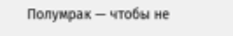Полумрак — чтобы не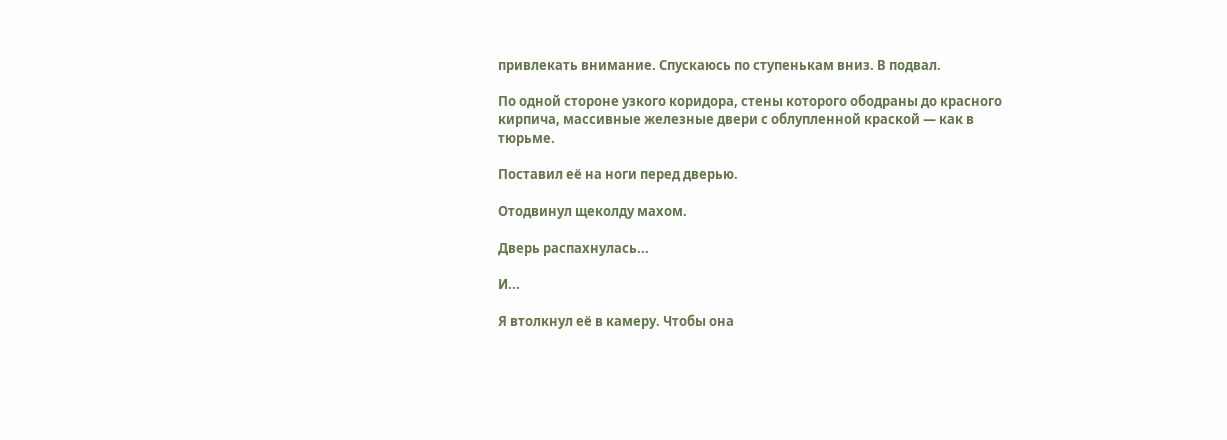привлекать внимание. Спускаюсь по ступенькам вниз. В подвал.

По одной стороне узкого коридора, стены которого ободраны до красного кирпича, массивные железные двери с облупленной краской — как в тюрьме.

Поставил её на ноги перед дверью.

Отодвинул щеколду махом.

Дверь распахнулась...

И...

Я втолкнул её в камеру. Чтобы она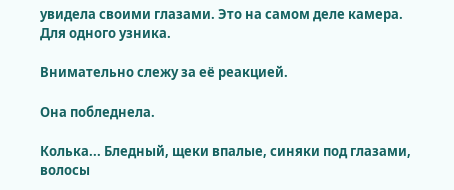увидела своими глазами. Это на самом деле камера. Для одного узника.

Внимательно слежу за её реакцией.

Она побледнела.

Колька... Бледный, щеки впалые, синяки под глазами, волосы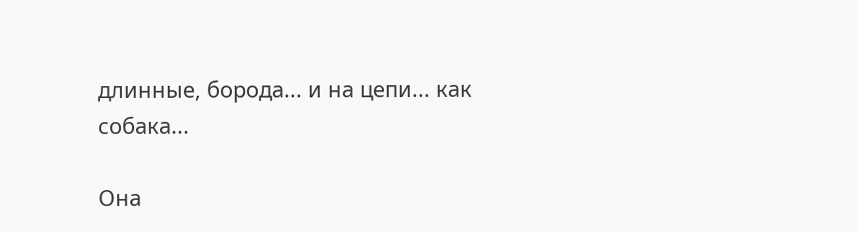длинные, борода... и на цепи... как собака...

Она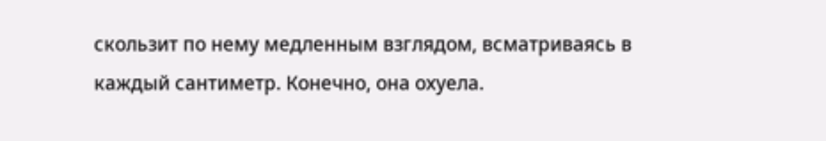скользит по нему медленным взглядом, всматриваясь в каждый сантиметр. Конечно, она охуела.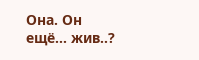Она. Он ещё... жив..?